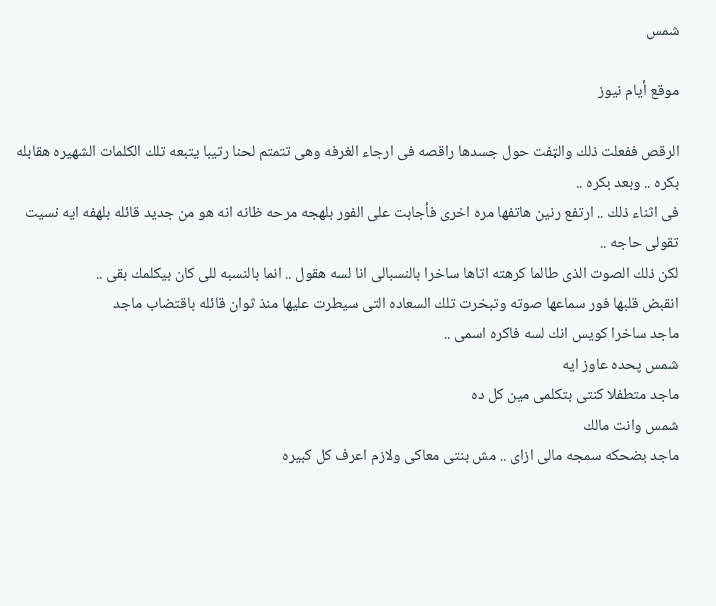شمس

موقع أيام نيوز

الرقص ففعلت ذلك والټفت حول جسدها راقصه فى ارجاء الغرفه وهى تتمتم لحنا رتيبا يتبعه تلك الكلمات الشهيره هقابله بكره .. وبعد بكره ..
فى اثناء ذلك .. ارتفع رنين هاتفها مره اخرى فأجابت على الفور بلهجه مرحه ظانه انه هو من جديد قائله بلهفه ايه نسيت تقولى حاجه ..
لكن ذلك الصوت الذى طالما كرهته اتاها ساخرا بالنسبالى انا لسه هقول .. انما بالنسبه للى كان بيكلمك بقى ..
انقبض قلبها فور سماعها صوته وتبخرت تلك السعاده التى سيطرت عليها منذ ثوان قائله باقتضاب ماجد
ماجد ساخرا كويس انك لسه فاكره اسمى ..
شمس پحده عاوز ايه
ماجد متطفلا كنتى بتكلمى مين كل ده
شمس وانت مالك
ماجد بضحكه سمجه مالى ازاى .. مش بنتى معاكى ولازم اعرف كل كبيره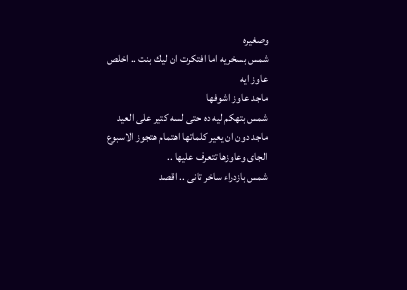وصغيره
شمس بسخريه اما افتكرت ان ليك بنت .. اخلص عاوز ايه
ماجد عاوز اشوفها
شمس بتهكم ليه ده حتى لسه كتير على العيد
ماجد دون ان يعير كلماتها اهتمام هتجوز الاسبوع الجاى وعاوزها تتعرف عليها ..
شمس بازدراء ساخر تانى .. اقصد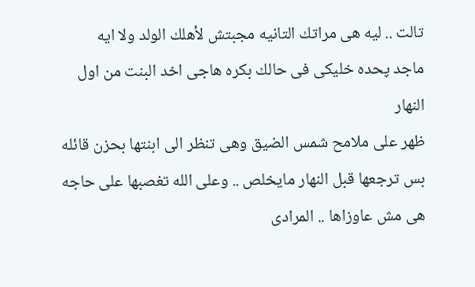تالت .. ليه هى مراتك التانيه مجبتش لأهلك الولد ولا ايه
ماجد پحده خليكى فى حالك بكره هاجى اخد البنت من اول النهار
ظهر على ملامح شمس الضيق وهى تنظر الى ابنتها بحزن قائله بس ترجعها قبل النهار مايخلص .. وعلى الله تغصبها على حاجه هى مش عاوزاها .. المرادى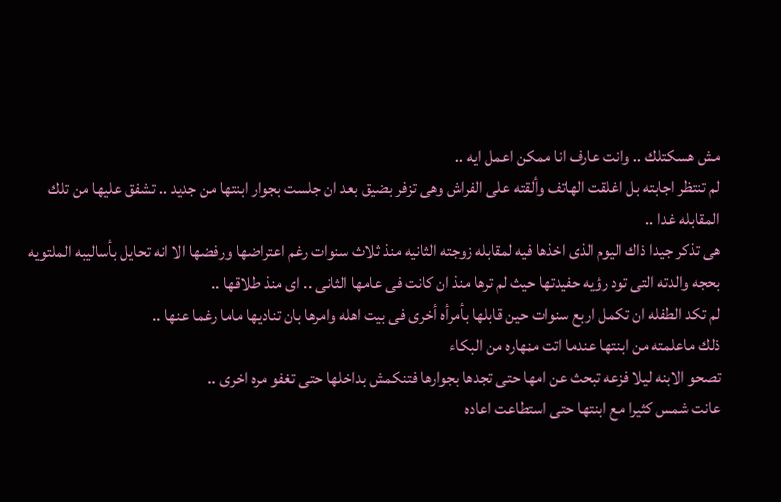مش هسكتلك .. وانت عارف انا ممكن اعمل ايه ..
لم تنتظر اجابته بل اغلقت الهاتف وألقته على الفراش وهى تزفر بضيق بعد ان جلست بجوار ابنتها من جديد .. تشفق عليها من تلك المقابله غدا ..
هى تذكر جيدا ذاك اليوم الذى اخذها فيه لمقابله زوجته الثانيه منذ ثلاث سنوات رغم اعتراضها ورفضها الا انه تحايل بأساليبه الملتويه بحجه والدته التى تود رؤيه حفيدتها حيث لم ترها منذ ان كانت فى عامها الثانى .. اى منذ طلاقها ..
لم تكد الطفله ان تكمل اربع سنوات حين قابلها بأمرأه أخرى فى بيت اهله وامرها بان تناديها ماما رغما عنها ..
ذلك ماعلمته من ابنتها عندما اتت مڼهاره من البكاء
تصحو الابنه ليلا فزعه تبحث عن امها حتى تجدها بجوارها فتنكمش بداخلها حتى تغفو مره اخرى ..
عانت شمس كثيرا مع ابنتها حتى استطاعت اعاده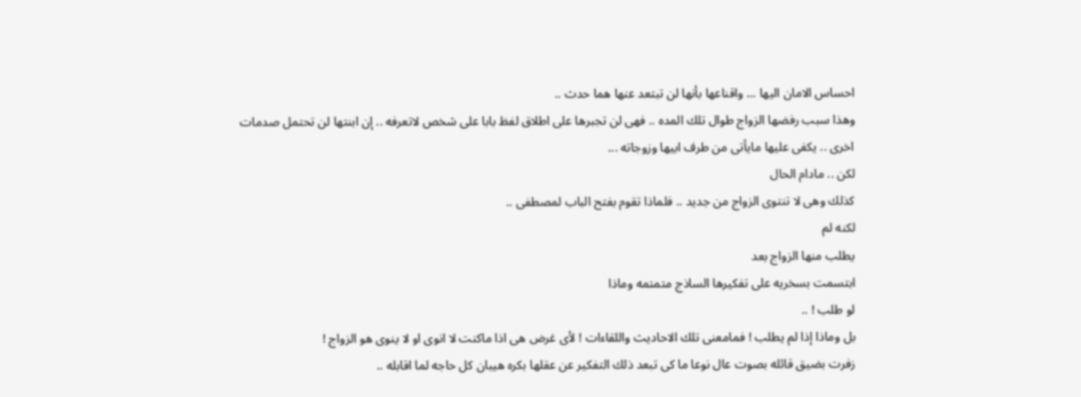احساس الامان اليها ... واقناعها بأنها لن تبتعد عنها هما حدث ..
وهذا سبب رفضها الزواج طوال تلك المده .. فهى لن تجبرها على اطلاق لفظ بابا على شخص لاتعرفه .. إن ابنتها لن تحتمل صدمات اخرى .. يكفى عليها مايأتى من طرف ابيها وزوجاته ...
لكن .. مادام الحال
كذلك وهى لا تنتوى الزواج من جديد .. فلماذا تقوم بفتح الباب لمصطفى ..
لكنه لم
يطلب منها الزواج بعد
ابتسمت بسخريه على تفكيرها الساذج متمتمه وماذا
لو طلب ! ..
بل وماذا إذا لم يطلب ! فمامعنى تلك الاحاديث واللقاءات ! لأى غرض هى اذا ماكنت لا انوى او لا ينوى هو الزواج !
زفرت بضيق قائله بصوت عال نوعا ما كى تبعد ذلك التفكير عن عقلها بكره هيبان كل حاجه لما اقابله ..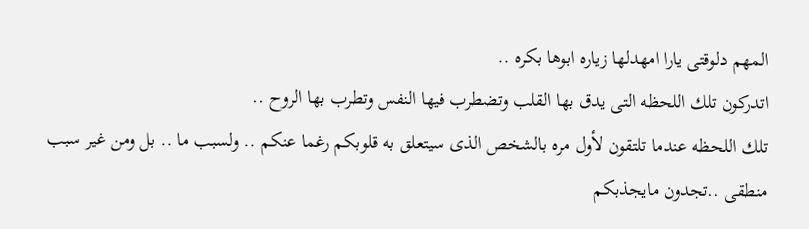المهم دلوقتى يارا امهدلها زياره ابوها بكره ..
اتدركون تلك اللحظه التى يدق بها القلب وتضطرب فيها النفس وتطرب بها الروح ..
تلك اللحظه عندما تلتقون لأول مره بالشخص الذى سيتعلق به قلوبكم رغما عنكم .. ولسبب ما .. بل ومن غير سبب منطقى ..تجدون مايجذبكم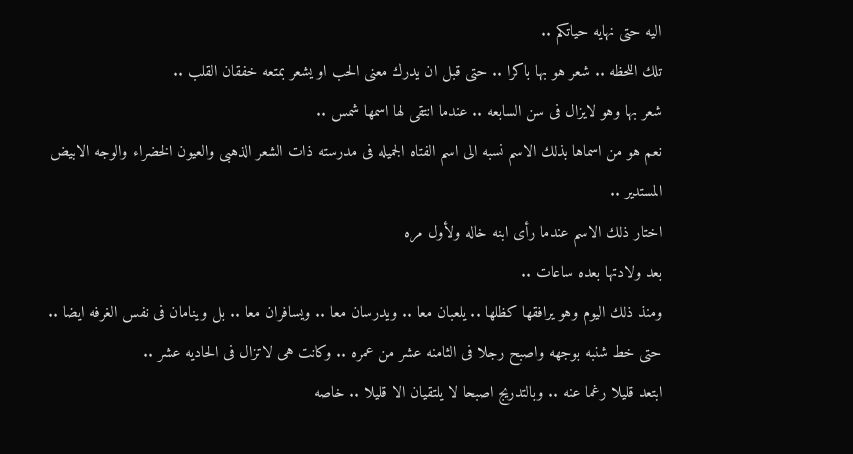اليه حتى نهايه حياتكم ..
تلك اللحظه .. شعر هو بها باكرا .. حتى قبل ان يدرك معنى الحب او يشعر بمتعه خفقان القلب ..
شعر بها وهو لايزال فى سن السابعه .. عندما انتقى لها اسمها شمس ..
نعم هو من اسماها بذلك الاسم نسبه الى اسم الفتاه الجميله فى مدرسته ذات الشعر الذهبى والعيون الخضراء والوجه الابيض المستدير ..
اختار ذلك الاسم عندما رأى ابنه خاله ولأول مره
بعد ولادتها بعده ساعات ..
ومنذ ذلك اليوم وهو يرافقها كظلها .. يلعبان معا .. ويدرسان معا .. ويسافران معا .. بل وينامان فى نفس الغرفه ايضا ..
حتى خط شنبه بوجهه واصبح رجلا فى الثامنه عشر من عمره .. وكانت هى لاتزال فى الحاديه عشر ..
ابتعد قليلا رغما عنه .. وبالتدريج اصبحا لا يلتقيان الا قليلا .. خاصه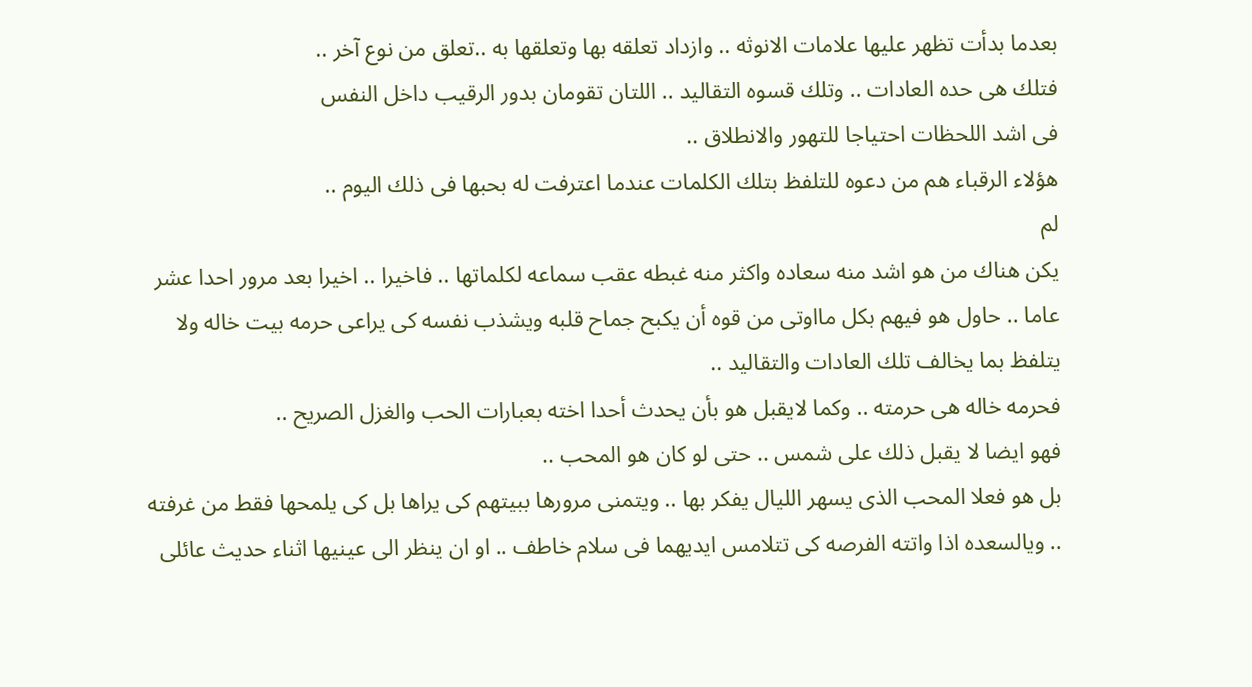بعدما بدأت تظهر عليها علامات الانوثه .. وازداد تعلقه بها وتعلقها به ..تعلق من نوع آخر ..
فتلك هى حده العادات .. وتلك قسوه التقاليد .. اللتان تقومان بدور الرقيب داخل النفس
فى اشد اللحظات احتياجا للتهور والانطلاق ..
هؤلاء الرقباء هم من دعوه للتلفظ بتلك الكلمات عندما اعترفت له بحبها فى ذلك اليوم ..
لم
يكن هناك من هو اشد منه سعاده واكثر منه غبطه عقب سماعه لكلماتها .. فاخيرا .. اخيرا بعد مرور احدا عشر عاما .. حاول هو فيهم بكل مااوتى من قوه أن يكبح جماح قلبه ويشذب نفسه كى يراعى حرمه بيت خاله ولا يتلفظ بما يخالف تلك العادات والتقاليد ..
فحرمه خاله هى حرمته .. وكما لايقبل هو بأن يحدث أحدا اخته بعبارات الحب والغزل الصريح ..
فهو ايضا لا يقبل ذلك على شمس .. حتى لو كان هو المحب ..
بل هو فعلا المحب الذى يسهر الليال يفكر بها .. ويتمنى مرورها ببيتهم كى يراها بل كى يلمحها فقط من غرفته .. ويالسعده اذا واتته الفرصه كى تتلامس ايديهما فى سلام خاطف .. او ان ينظر الى عينيها اثناء حديث عائلى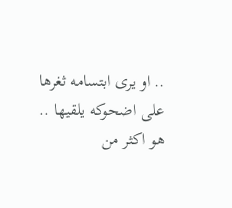.. او يرى ابتسامه ثغرها على اضحوكه يلقيها ..
هو اكثر من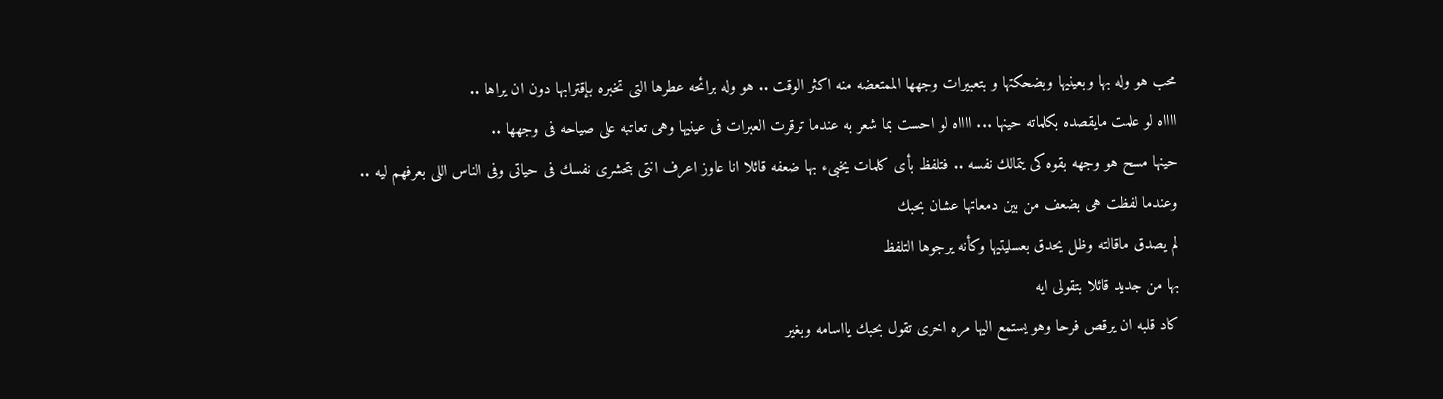محب هو وله بها وبعينيها وبضحكتها و بتعبيرات وجهها الممتعضه منه اكثر الوقت .. هو وله برائحه عطرها التى تخبره بإقترابها دون ان يراها ..
ااااه لو علمت مايقصده بكلماته حينها ... ااااه لو احست بما شعر به عندما ترقرت العبرات فى عينيها وهى تعاتبه على صياحه فى وجهها ..
حينها مسح هو وجهه بقوه كى يتمالك نفسه .. فتلفظ بأى كلمات يخبىء بها ضعفه قائلا انا عاوز اعرف انتى بتحشرى نفسك فى حياتى وفى الناس اللى بعرفهم ليه ..
وعندما لفظت هى بضعف من بين دمعاتها عشان بحبك
لم يصدق ماقالته وظل يحدق بعسليتيها وكأنه يرجوها التلفظ
بها من جديد قائلا بتقولى ايه
كاد قلبه ان يرقص فرحا وهو يستمع اليها مره اخرى تقول بحبك يااسامه وبغير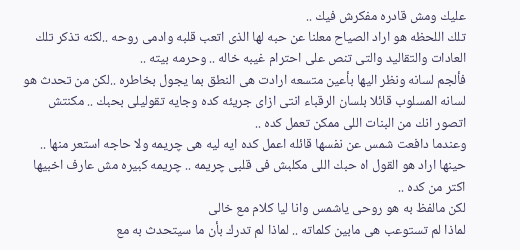عليك ومش قادره مفكرش فيك ..
تلك اللحظه هو اراد الصياح معلنا عن حبه لها الذى اتعب قلبه وادمى روحه ..لكنه تذكر تلك العادات والتقاليد والتى تنص على احترام غيبه خاله .. وحرمه بيته ..
فألجم لسانه ونظر اليها بأعين متسعه ارادت هى النطق بما يجول بخاطره ..لكن من تحدث هو لسانه المسلوب قائلا بلسان الرقباء انتى ازاى جريئه كده وجايه تقوليلى بحبك .. مكنتش اتصور انك من البنات اللى ممكن تعمل كده ..
وعندما دافعت شمس عن نفسها قائله اعمل كده ايه ليه هى چريمه ولا حاجه استعر منها ..
حينها اراد هو القول اه حبك اللى مكلبش فى قلبى چريمه .. چريمه كبيره مش عارف اخبيها اكتر من كده ..
لكن مالفظ به هو روحى ياشمس وانا ليا كلام مع خالى
لماذا لم تستوعب هى مابين كلماته .. لماذا لم تدرك بأن ما سيتحدث به مع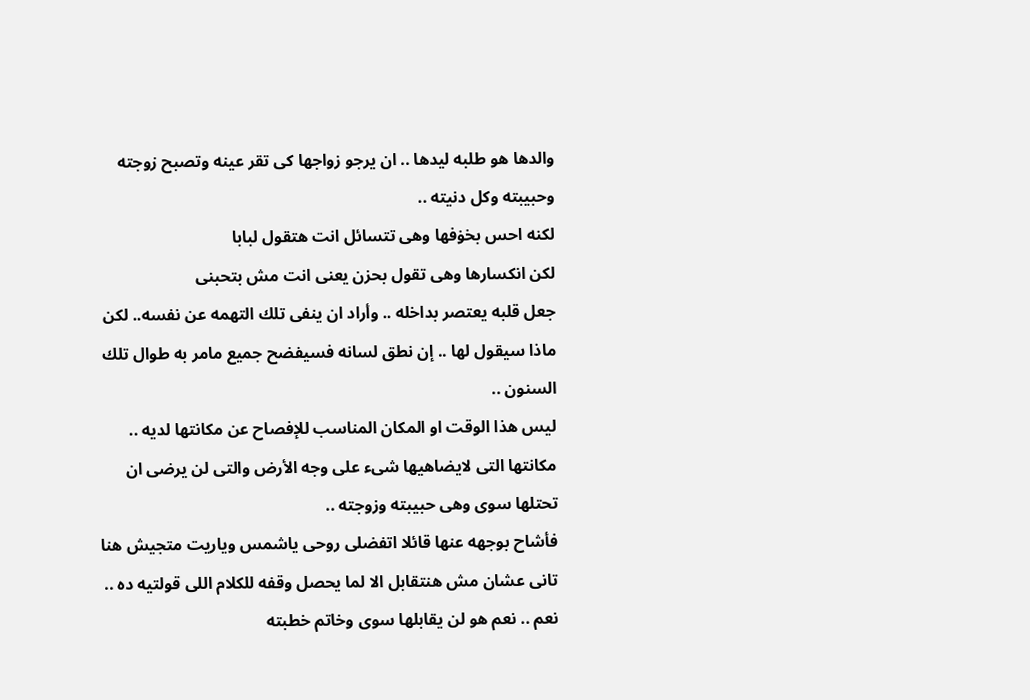والدها هو طلبه ليدها .. ان يرجو زواجها كى تقر عينه وتصبح زوجته وحبيبته وكل دنيته ..
لكنه احس بخۏفها وهى تتسائل انت هتقول لبابا
لكن انكسارها وهى تقول بحزن يعنى انت مش بتحبنى
جعل قلبه يعتصر بداخله .. وأراد ان ينفى تلك التهمه عن نفسه.. لكن ماذا سيقول لها .. إن نطق لسانه فسيفضح جميع مامر به طوال تلك السنون ..
ليس هذا الوقت او المكان المناسب للإفصاح عن مكانتها لديه .. مكانتها التى لايضاهيها شىء على وجه الأرض والتى لن يرضى ان تحتلها سوى وهى حبيبته وزوجته ..
فأشاح بوجهه عنها قائلا اتفضلى روحى ياشمس وياريت متجيش هنا تانى عشان مش هنتقابل الا لما يحصل وقفه للكلام اللى قولتيه ده ..
نعم .. نعم هو لن يقابلها سوى وخاتم خطبته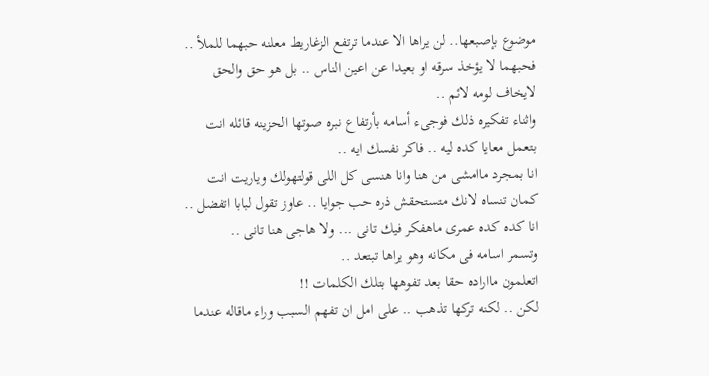موضوع بإصبعها.. لن يراها الا عندما ترتفع الزغاريط معلنه حبهما للملأ .. فحبهما لا يؤخذ سرقه او بعيدا عن اعين الناس .. بل هو حق والحق لايخاف لومه لائم ..
واثناء تفكيره ذلك فوجىء أسامه بأرتفاع نبره صوتها الحزينه قائله انت بتعمل معايا كده ليه .. فاكر نفسك ايه ..
انا بمجرد ماامشى من هنا وانا هنسى كل اللى قولتهولك وياريت انت كمان تنساه لانك متستحقش ذره حب جوايا .. عاوز تقول لبابا اتفضل .. انا كده كده عمرى ماهفكر فيك تانى ... ولا هاجى هنا تانى ..
وتسمر اسامه فى مكانه وهو يراها تبتعد ..
اتعلمون مااراده حقا بعد تفوهها بتلك الكلمات !!
لكن .. لكنه تركها تذهب .. على امل ان تفهم السبب وراء ماقاله عندما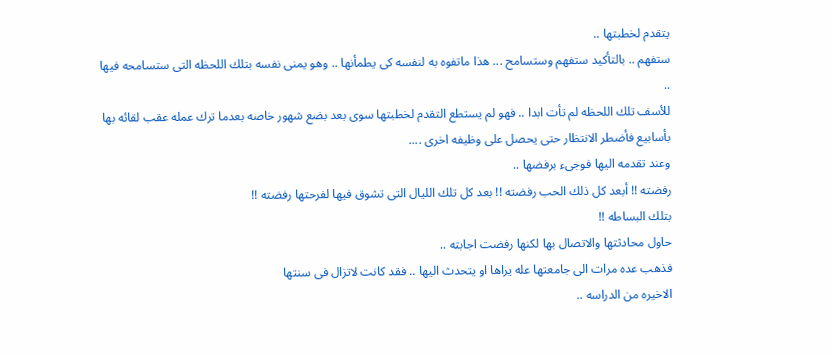يتقدم لخطبتها ..
ستفهم .. بالتأكيد ستفهم وستسامح ... هذا ماتفوه به لنفسه كى يطمأنها .. وهو يمنى نفسه بتلك اللحظه التى ستسامحه فيها ..
للأسف تلك اللحظه لم تأت ابدا .. فهو لم يستطع التقدم لخطبتها سوى بعد بضع شهور خاصه بعدما ترك عمله عقب لقائه بها بأسابيع فأضطر الانتظار حتى يحصل على وظيفه اخرى ....
وعند تقدمه اليها فوجىء برفضها ..
رفضته !! أبعد كل ذلك الحب رفضته !! بعد كل تلك الليال التى تشوق فيها لفرحتها رفضته !!
بتلك البساطه !!
حاول محادثتها والاتصال بها لكنها رفضت اجابته ..
فذهب عده مرات الى جامعتها عله يراها او يتحدث اليها .. فقد كانت لاتزال فى سنتها
الاخيره من الدراسه ..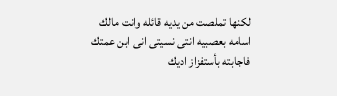لكنها تملصت من يديه قائله وانت مالك
اسامه بعصبيه انتى نسيتى انى ابن عمتك
فاجابته بأستفزاز اديك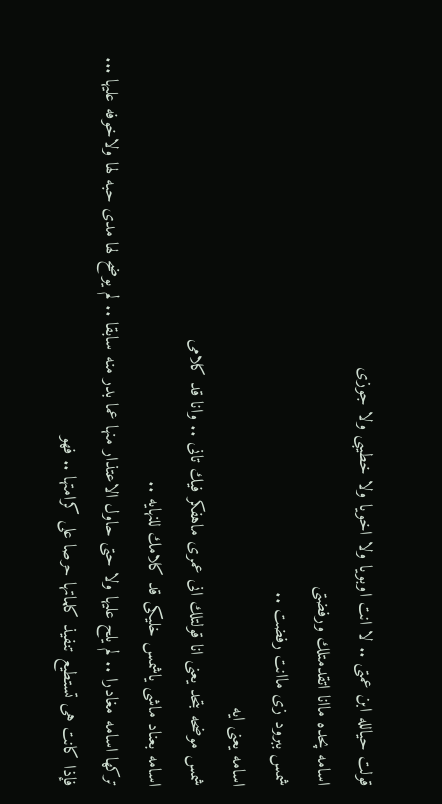قولت حيالله ابن عمتى .. لا انت اوبويا ولا اخويا ولا خطيبى ولا جوزى
اسامه پحده ماانا اتقدمتلك ورفضتى
شمس ببرود زى ماانت رفضت ..
اسامه يعنى ايه
شمس موضحه بتحد يعنى انا قولتلك انى عمرى ماهفكر فيك تانى .. وانا قد كلامى
اسامه بعناد ماشى ياشمس خليكى قد كلامك للنهايه ..
تركها اسامه مغادرا .. لم يلح عليها ولا حتى حاول الاعتذار منها عما بدر منه سابقا .. لم يوضح لها مدى حبه لها ولاخوفه عليها ...
فإذا كانت هى تستطيع تنفيذ كلماتها حرصا على كرامتها .. فهو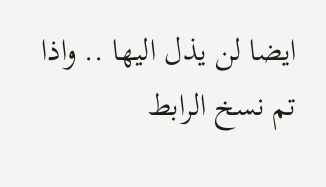ايضا لن يذل اليها .. واذا
تم نسخ الرابط